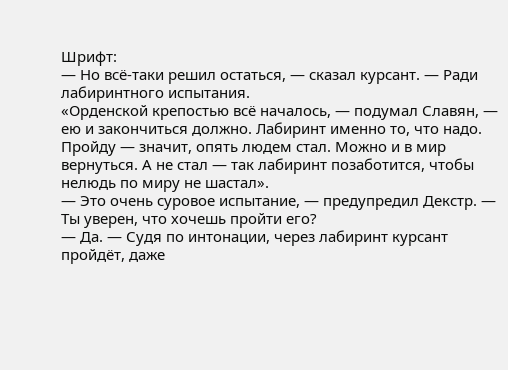Шрифт:
— Но всё-таки решил остаться, — сказал курсант. — Ради лабиринтного испытания.
«Орденской крепостью всё началось, — подумал Славян, — ею и закончиться должно. Лабиринт именно то, что надо. Пройду — значит, опять людем стал. Можно и в мир вернуться. А не стал — так лабиринт позаботится, чтобы нелюдь по миру не шастал».
— Это очень суровое испытание, — предупредил Декстр. — Ты уверен, что хочешь пройти его?
— Да. — Судя по интонации, через лабиринт курсант пройдёт, даже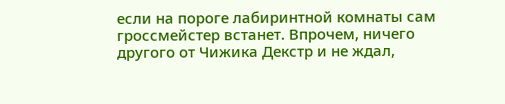если на пороге лабиринтной комнаты сам гроссмейстер встанет. Впрочем, ничего другого от Чижика Декстр и не ждал,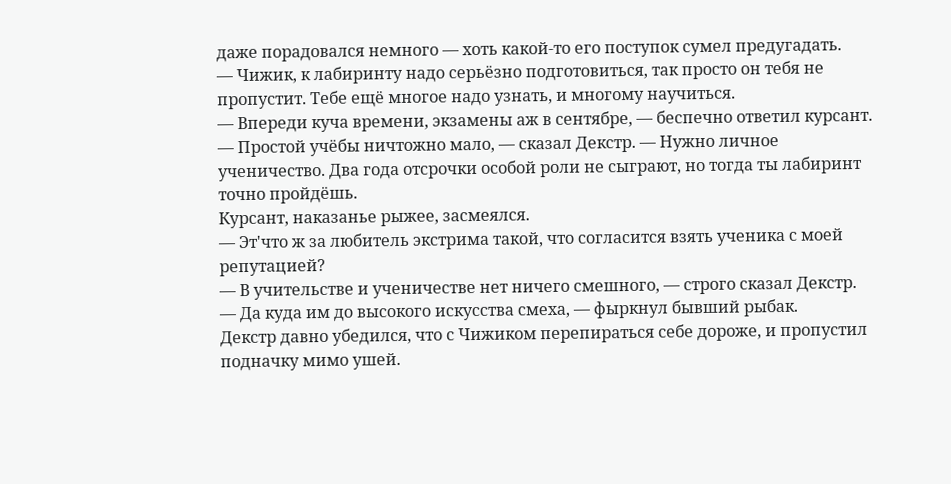даже порадовался немного — хоть какой-то его поступок сумел предугадать.
— Чижик, к лабиринту надо серьёзно подготовиться, так просто он тебя не пропустит. Тебе ещё многое надо узнать, и многому научиться.
— Впереди куча времени, экзамены аж в сентябре, — беспечно ответил курсант.
— Простой учёбы ничтожно мало, — сказал Декстр. — Нужно личное ученичество. Два года отсрочки особой роли не сыграют, но тогда ты лабиринт точно пройдёшь.
Курсант, наказанье рыжее, засмеялся.
— Эт'что ж за любитель экстрима такой, что согласится взять ученика с моей репутацией?
— В учительстве и ученичестве нет ничего смешного, — строго сказал Декстр.
— Да куда им до высокого искусства смеха, — фыркнул бывший рыбак.
Декстр давно убедился, что с Чижиком перепираться себе дороже, и пропустил подначку мимо ушей.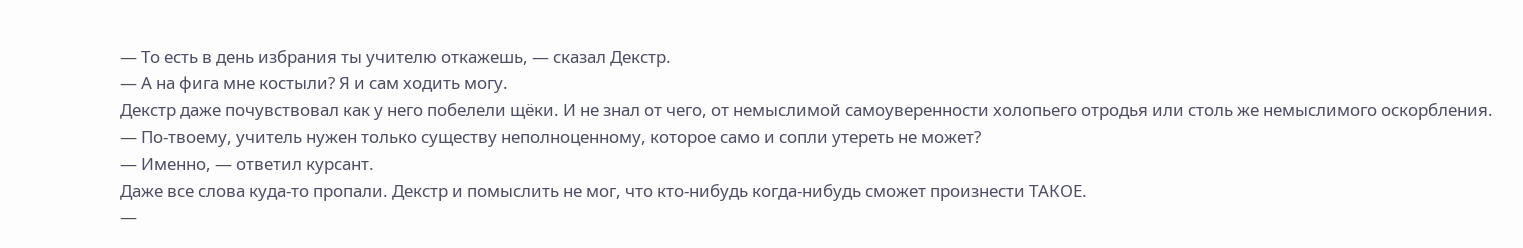— То есть в день избрания ты учителю откажешь, — сказал Декстр.
— А на фига мне костыли? Я и сам ходить могу.
Декстр даже почувствовал как у него побелели щёки. И не знал от чего, от немыслимой самоуверенности холопьего отродья или столь же немыслимого оскорбления.
— По-твоему, учитель нужен только существу неполноценному, которое само и сопли утереть не может?
— Именно, — ответил курсант.
Даже все слова куда-то пропали. Декстр и помыслить не мог, что кто-нибудь когда-нибудь сможет произнести ТАКОЕ.
—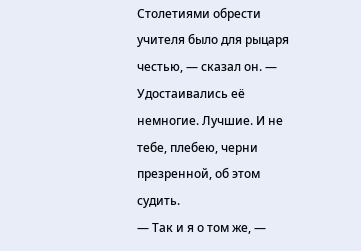Столетиями обрести учителя было для рыцаря честью, — сказал он. — Удостаивались её немногие. Лучшие. И не тебе, плебею, черни презренной, об этом судить.
— Так и я о том же, —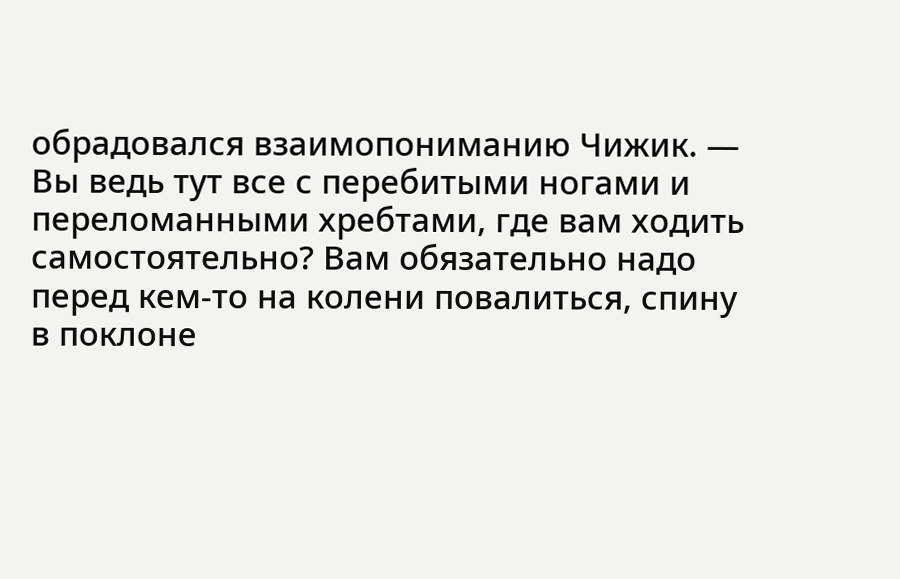обрадовался взаимопониманию Чижик. — Вы ведь тут все с перебитыми ногами и переломанными хребтами, где вам ходить самостоятельно? Вам обязательно надо перед кем-то на колени повалиться, спину в поклоне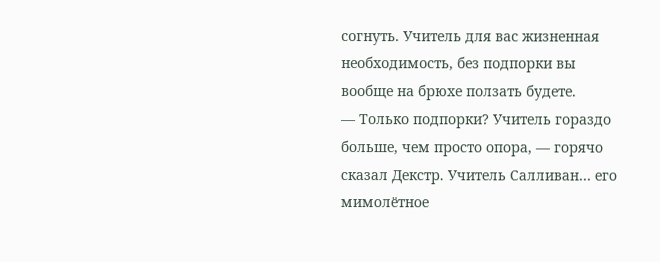согнуть. Учитель для вас жизненная необходимость, без подпорки вы вообще на брюхе ползать будете.
— Только подпорки? Учитель гораздо больше, чем просто опора, — горячо сказал Декстр. Учитель Салливан… его мимолётное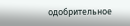одобрительное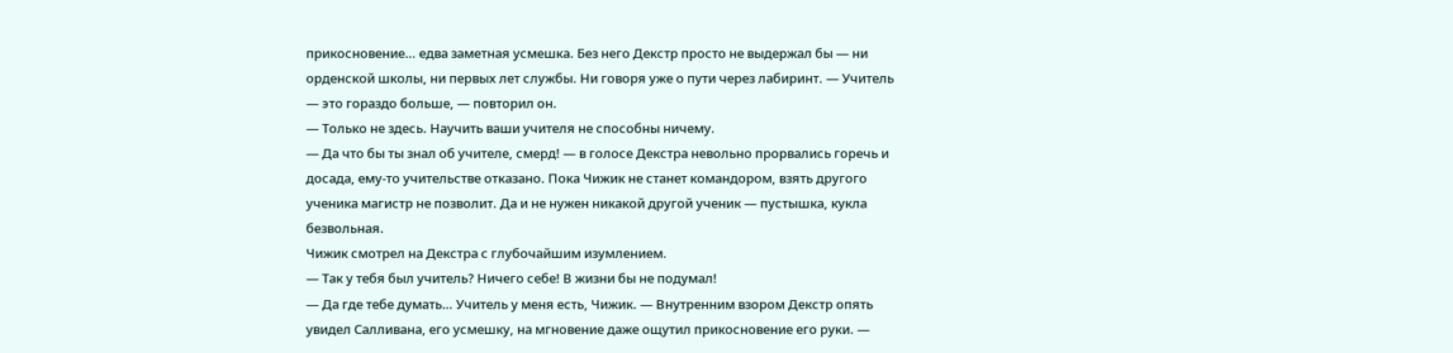прикосновение… едва заметная усмешка. Без него Декстр просто не выдержал бы — ни орденской школы, ни первых лет службы. Ни говоря уже о пути через лабиринт. — Учитель — это гораздо больше, — повторил он.
— Только не здесь. Научить ваши учителя не способны ничему.
— Да что бы ты знал об учителе, смерд! — в голосе Декстра невольно прорвались горечь и досада, ему-то учительстве отказано. Пока Чижик не станет командором, взять другого ученика магистр не позволит. Да и не нужен никакой другой ученик — пустышка, кукла безвольная.
Чижик смотрел на Декстра с глубочайшим изумлением.
— Так у тебя был учитель? Ничего себе! В жизни бы не подумал!
— Да где тебе думать… Учитель у меня есть, Чижик. — Внутренним взором Декстр опять увидел Салливана, его усмешку, на мгновение даже ощутил прикосновение его руки. —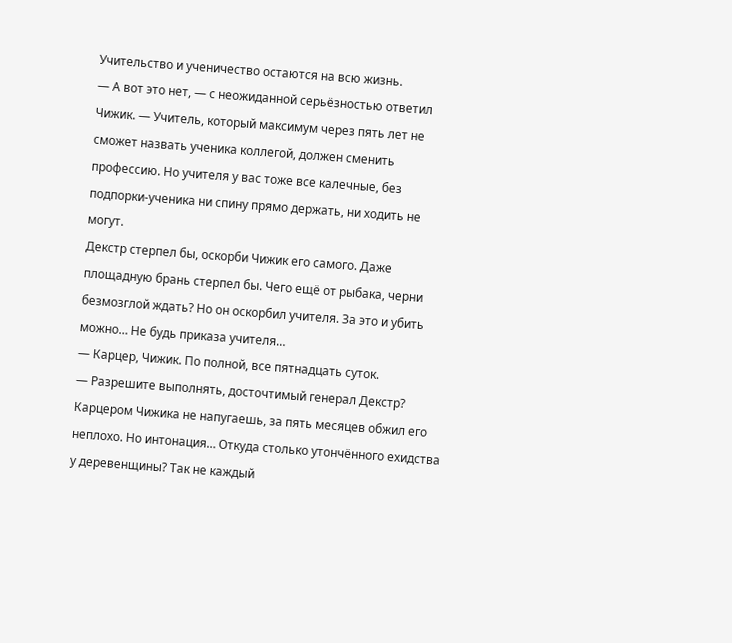Учительство и ученичество остаются на всю жизнь.
— А вот это нет, — с неожиданной серьёзностью ответил Чижик. — Учитель, который максимум через пять лет не сможет назвать ученика коллегой, должен сменить профессию. Но учителя у вас тоже все калечные, без подпорки-ученика ни спину прямо держать, ни ходить не могут.
Декстр стерпел бы, оскорби Чижик его самого. Даже площадную брань стерпел бы. Чего ещё от рыбака, черни безмозглой ждать? Но он оскорбил учителя. За это и убить можно… Не будь приказа учителя…
— Карцер, Чижик. По полной, все пятнадцать суток.
— Разрешите выполнять, досточтимый генерал Декстр?
Карцером Чижика не напугаешь, за пять месяцев обжил его неплохо. Но интонация… Откуда столько утончённого ехидства у деревенщины? Так не каждый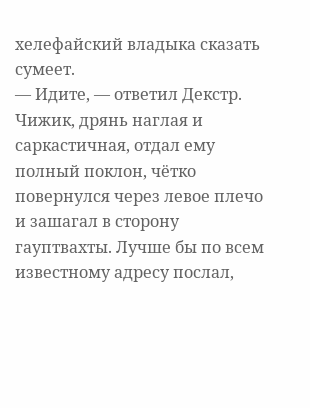хелефайский владыка сказать сумеет.
— Идите, — ответил Декстр.
Чижик, дрянь наглая и саркастичная, отдал ему полный поклон, чётко повернулся через левое плечо и зашагал в сторону гауптвахты. Лучше бы по всем известному адресу послал,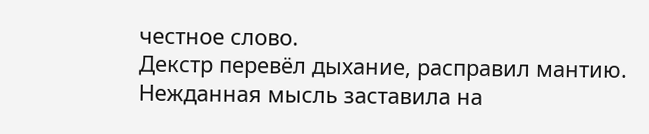честное слово.
Декстр перевёл дыхание, расправил мантию. Нежданная мысль заставила на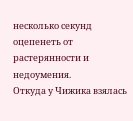несколько секунд оцепенеть от растерянности и недоумения.
Откуда у Чижика взялась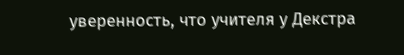уверенность, что учителя у Декстра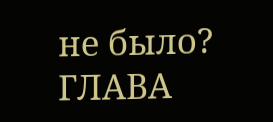не было?
ГЛАВА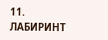11. ЛАБИРИНТ